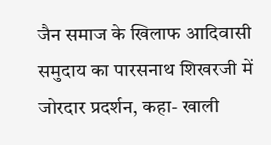जैन समाज के खिलाफ आदिवासी समुदाय का पारसनाथ शिखरजी में जोरदार प्रदर्शन, कहा- खाली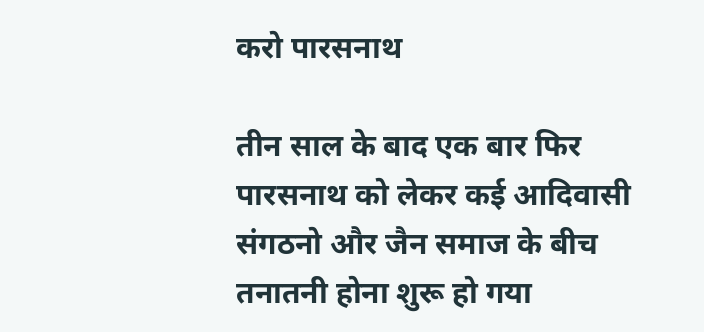करो पारसनाथ

तीन साल के बाद एक बार फिर पारसनाथ को लेकर कई आदिवासी संगठनो और जैन समाज के बीच तनातनी होना शुरू हो गया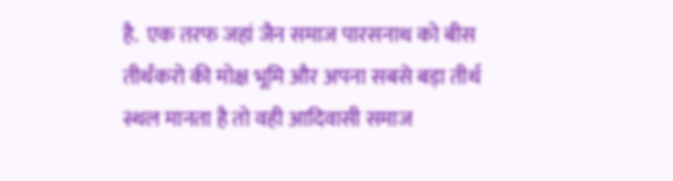है.  एक तरफ जहां जैन समाज पारसनाथ को बीस तीर्थंकरो की मोक्ष भूमि और अपना सबसे बड़ा तीर्थ स्थल मानता है तो वही आदिवासी समाज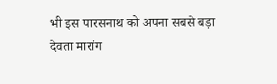भी इस पारसनाथ को अपना सबसे बड़ा देवता मारांग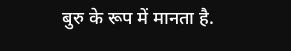बुरु के रूप में मानता है.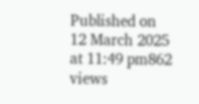Published on 12 March 2025 at 11:49 pm862 views